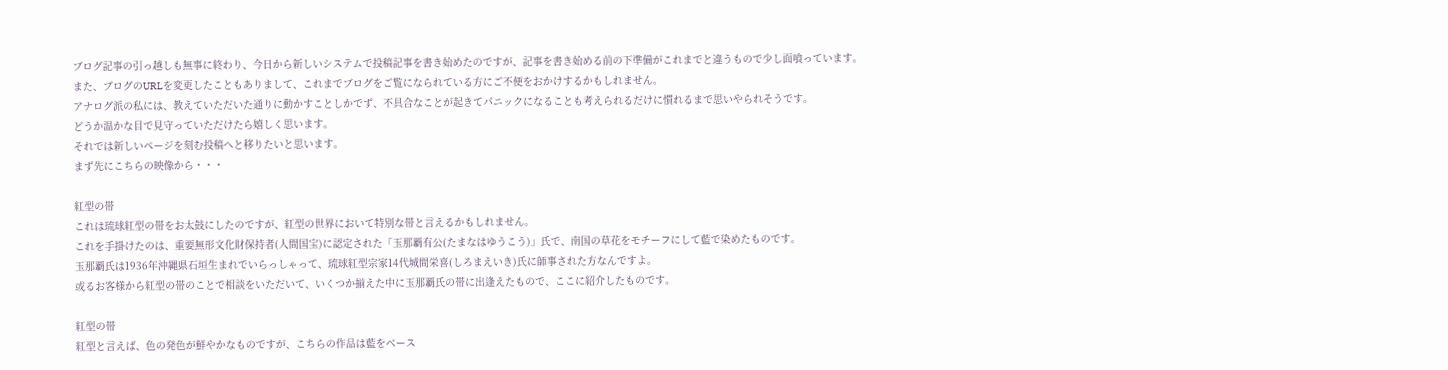ブログ記事の引っ越しも無事に終わり、今日から新しいシステムで投稿記事を書き始めたのですが、記事を書き始める前の下準備がこれまでと違うもので少し面喰っています。
また、ブログのURLを変更したこともありまして、これまでブログをご覧になられている方にご不便をおかけするかもしれません。
アナログ派の私には、教えていただいた通りに動かすことしかでず、不具合なことが起きてパニックになることも考えられるだけに慣れるまで思いやられそうです。
どうか温かな目で見守っていただけたら嬉しく思います。
それでは新しいページを刻む投稿へと移りたいと思います。
まず先にこちらの映像から・・・

紅型の帯
これは琉球紅型の帯をお太鼓にしたのですが、紅型の世界において特別な帯と言えるかもしれません。
これを手掛けたのは、重要無形文化財保持者(人間国宝)に認定された「玉那覇有公(たまなはゆうこう)」氏で、南国の草花をモチーフにして藍で染めたものです。
玉那覇氏は1936年沖縄県石垣生まれでいらっしゃって、琉球紅型宗家14代城間栄喜(しろまえいき)氏に師事された方なんですよ。
或るお客様から紅型の帯のことで相談をいただいて、いくつか揃えた中に玉那覇氏の帯に出逢えたもので、ここに紹介したものです。

紅型の帯
紅型と言えば、色の発色が鮮やかなものですが、こちらの作品は藍をベース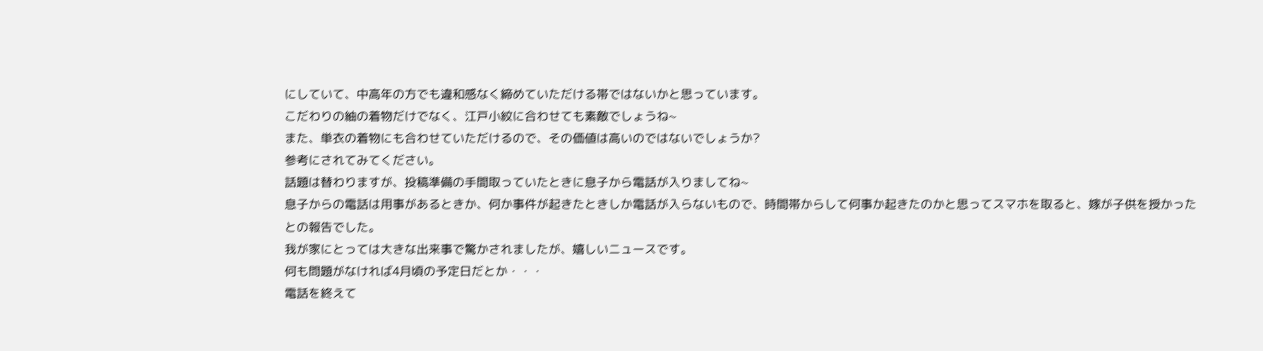にしていて、中高年の方でも違和感なく締めていただける帯ではないかと思っています。
こだわりの紬の着物だけでなく、江戸小紋に合わせても素敵でしょうね~
また、単衣の着物にも合わせていただけるので、その価値は高いのではないでしょうか?
参考にされてみてください。
話題は替わりますが、投稿準備の手間取っていたときに息子から電話が入りましてね~
息子からの電話は用事があるときか、何か事件が起きたときしか電話が入らないもので、時間帯からして何事か起きたのかと思ってスマホを取ると、嫁が子供を授かったとの報告でした。
我が家にとっては大きな出来事で驚かされましたが、嬉しいニュースです。
何も問題がなければ4月頃の予定日だとか・・・
電話を終えて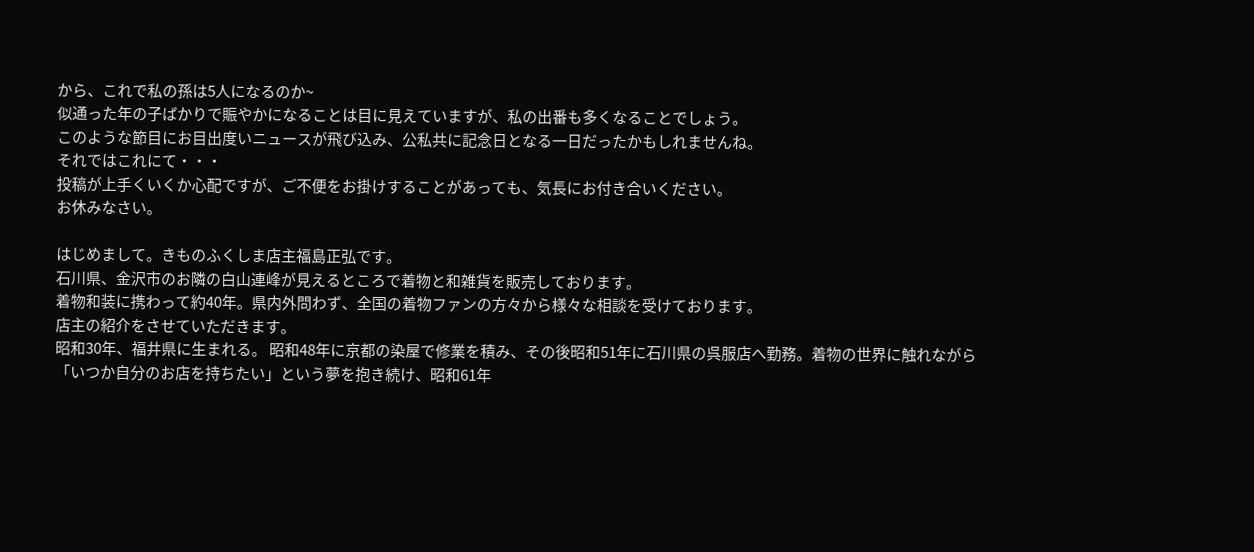から、これで私の孫は5人になるのか~
似通った年の子ばかりで賑やかになることは目に見えていますが、私の出番も多くなることでしょう。
このような節目にお目出度いニュースが飛び込み、公私共に記念日となる一日だったかもしれませんね。
それではこれにて・・・
投稿が上手くいくか心配ですが、ご不便をお掛けすることがあっても、気長にお付き合いください。
お休みなさい。

はじめまして。きものふくしま店主福島正弘です。
石川県、金沢市のお隣の白山連峰が見えるところで着物と和雑貨を販売しております。
着物和装に携わって約40年。県内外問わず、全国の着物ファンの方々から様々な相談を受けております。
店主の紹介をさせていただきます。
昭和30年、福井県に生まれる。 昭和48年に京都の染屋で修業を積み、その後昭和51年に石川県の呉服店へ勤務。着物の世界に触れながら「いつか自分のお店を持ちたい」という夢を抱き続け、昭和61年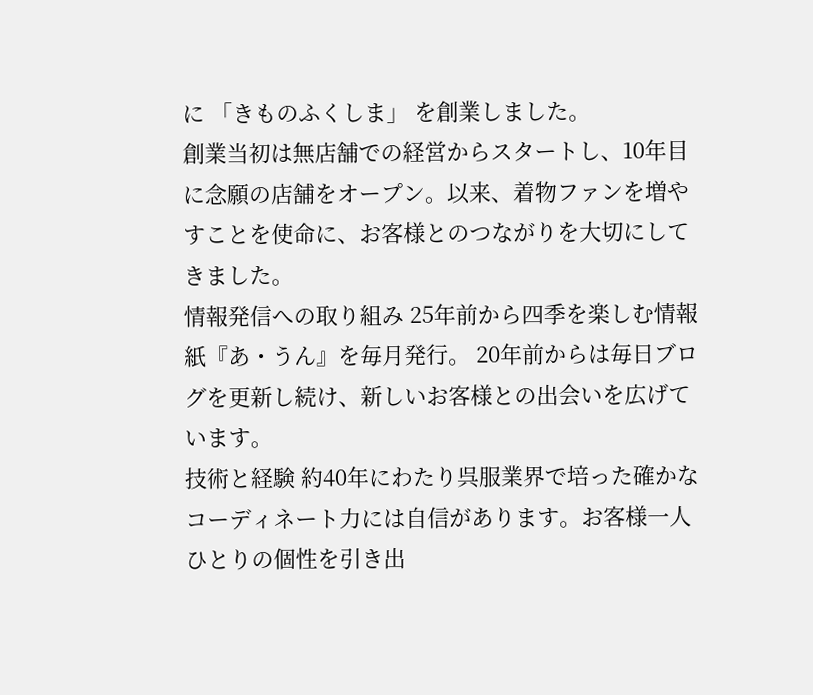に 「きものふくしま」 を創業しました。
創業当初は無店舗での経営からスタートし、10年目に念願の店舗をオープン。以来、着物ファンを増やすことを使命に、お客様とのつながりを大切にしてきました。
情報発信への取り組み 25年前から四季を楽しむ情報紙『あ・うん』を毎月発行。 20年前からは毎日ブログを更新し続け、新しいお客様との出会いを広げています。
技術と経験 約40年にわたり呉服業界で培った確かなコーディネート力には自信があります。お客様一人ひとりの個性を引き出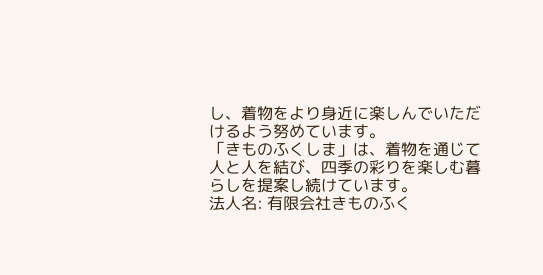し、着物をより身近に楽しんでいただけるよう努めています。
「きものふくしま」は、着物を通じて人と人を結び、四季の彩りを楽しむ暮らしを提案し続けています。
法人名: 有限会社きものふく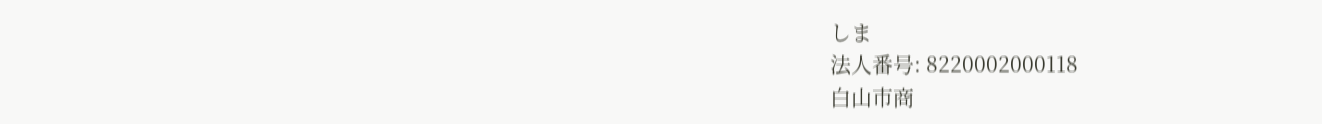しま
法人番号: 8220002000118
白山市商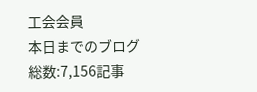工会会員
本日までのブログ総数:7,156記事